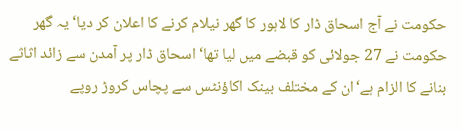حکومت نے آج اسحاق ڈار کا لاہور کا گھر نیلام کرنے کا اعلان کر دیا‘ یہ گھر حکومت نے 27 جولائی کو قبضے میں لیا تھا‘ اسحاق ڈار پر آمدن سے زائد اثاثے بنانے کا الزام ہے‘ان کے مختلف بینک اکاؤنٹس سے پچاس کروڑ روپے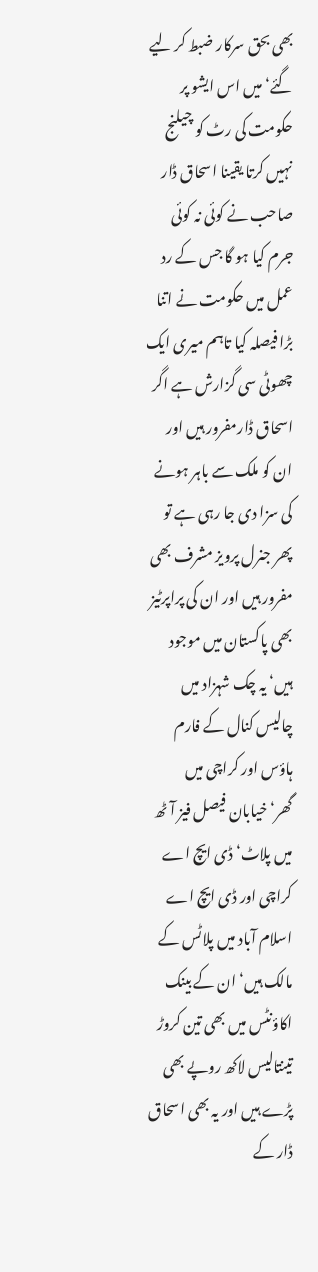بھی بحق سرکار ضبط کر لیے گئے‘ میں اس ایشو پر حکومت کی رٹ کو چیلنج نہیں کرتا یقینا اسحاق ڈار صاحب نے کوئی نہ کوئی جرم کیا ہو گا جس کے رد عمل میں حکومت نے اتنا بڑا فیصلہ کیا تاہم میری ایک چھوٹی سی گزارش ہے اگر اسحاق ڈارمفرور ہیں اور
ان کو ملک سے باہر ہونے کی سزا دی جا رہی ہے تو پھر جنرل پرویز مشرف بھی مفرور ہیں اور ان کی پراپرٹیز بھی پاکستان میں موجود ہیں‘ یہ چک شہزاد میں چالیس کنال کے فارم ہاؤس اور کراچی میں گھر‘خیابان فیصل فیز آٹھ میں پلاٹ‘ ڈی ایچ اے کراچی اور ڈی ایچ اے اسلام آباد میں پلاٹس کے مالک ہیں‘ ان کے بینک اکاؤنٹس میں بھی تین کروڑ تینتالیس لاکھ روپے بھی پڑے ہیں اور یہ بھی اسحاق ڈار کے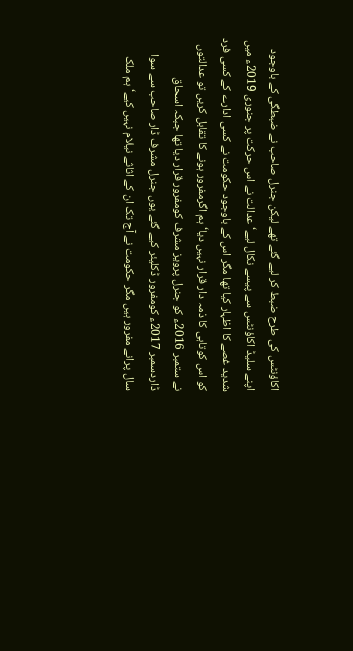اکاؤنٹس کی طرح ضبط کر لیے گئے تھے لیکن جنرل صاحب نے ضبطگی کے باوجود اپنے سلیڈ اکاؤنٹس سے پیسے نکال لیے‘ عدالت نے اس حرکت پر جنوری 2019ء میں شدید غصے کا اظہار کیا تھا مگر اس کے باوجود حکومت نے کسی ادارے کے کسی فرد کو اس کوتاہی کا ذمہ دار قرار نہیں دیا‘ ہم اگرمفرور ہونے کا تقابل کریں تو عدالتوں نے ستمبر 2016ء کو جنرل پرویز مشرف کومفرور قرار دیا تھا جبکہ اسحاق ڈاردسمبر 2017ء کومفرور ڈکلیئر کیے گئے یوں جنرل مشرف ڈار صاحب سے سوا سال پرانے مفرور ہیں مگر حکومت نے آج تک ان کے اثاثے نیلام نہیں کیے‘ ہم ملک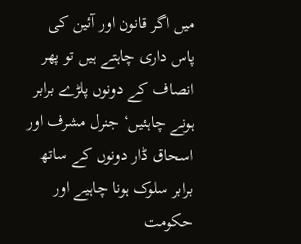میں اگر قانون اور آئین کی پاس داری چاہتے ہیں تو پھر انصاف کے دونوں پلڑے برابر ہونے چاہئیں‘ جنرل مشرف اور اسحاق ڈار دونوں کے ساتھ برابر سلوک ہونا چاہیے اور حکومت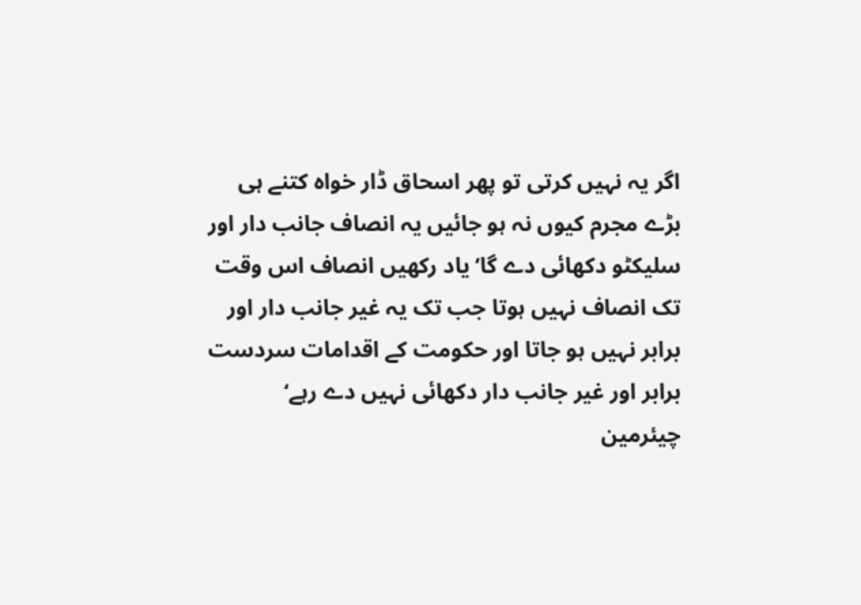اگر یہ نہیں کرتی تو پھر اسحاق ڈار خواہ کتنے ہی بڑے مجرم کیوں نہ ہو جائیں یہ انصاف جانب دار اور سلیکٹو دکھائی دے گا‘ یاد رکھیں انصاف اس وقت تک انصاف نہیں ہوتا جب تک یہ غیر جانب دار اور برابر نہیں ہو جاتا اور حکومت کے اقدامات سردست برابر اور غیر جانب دار دکھائی نہیں دے رہے‘ چیئرمین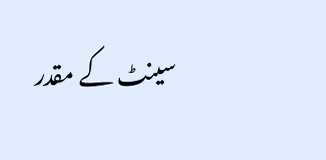سینٹ کے مقدر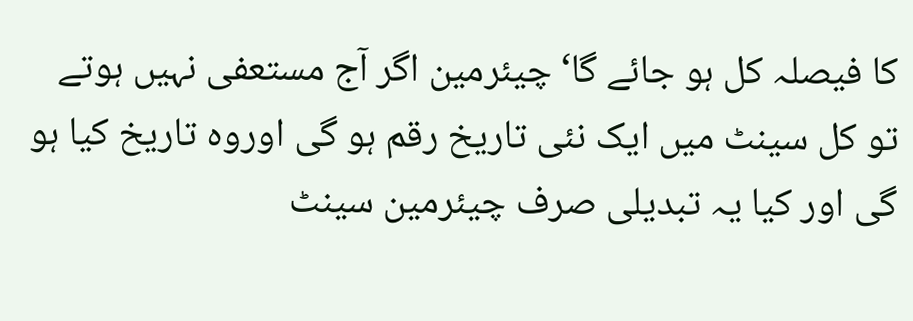کا فیصلہ کل ہو جائے گا‘ چیئرمین اگر آج مستعفی نہیں ہوتے تو کل سینٹ میں ایک نئی تاریخ رقم ہو گی اوروہ تاریخ کیا ہو گی اور کیا یہ تبدیلی صرف چیئرمین سینٹ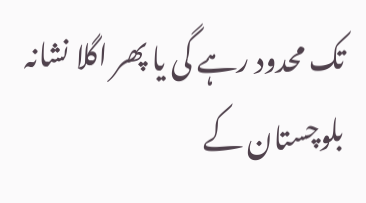تک محدود رہے گی یا پھر اگلا نشانہ بلوچستان کے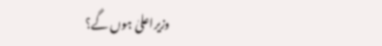وزیراعلیٰ ہوں گے؟